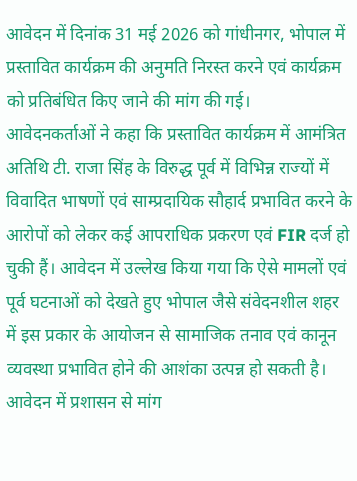आवेदन में दिनांक 31 मई 2026 को गांधीनगर, भोपाल में प्रस्तावित कार्यक्रम की अनुमति निरस्त करने एवं कार्यक्रम को प्रतिबंधित किए जाने की मांग की गई।
आवेदनकर्ताओं ने कहा कि प्रस्तावित कार्यक्रम में आमंत्रित अतिथि टी. राजा सिंह के विरुद्ध पूर्व में विभिन्न राज्यों में विवादित भाषणों एवं साम्प्रदायिक सौहार्द प्रभावित करने के आरोपों को लेकर कई आपराधिक प्रकरण एवं FIR दर्ज हो चुकी हैं। आवेदन में उल्लेख किया गया कि ऐसे मामलों एवं पूर्व घटनाओं को देखते हुए भोपाल जैसे संवेदनशील शहर में इस प्रकार के आयोजन से सामाजिक तनाव एवं कानून व्यवस्था प्रभावित होने की आशंका उत्पन्न हो सकती है।
आवेदन में प्रशासन से मांग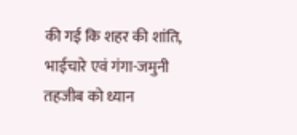की गई कि शहर की शांति, भाईचारे एवं गंगा-जमुनी तहजीब को ध्यान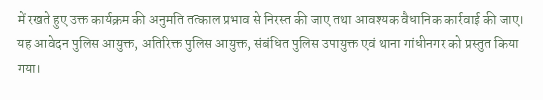में रखते हुए उक्त कार्यक्रम की अनुमति तत्काल प्रभाव से निरस्त की जाए तथा आवश्यक वैधानिक कार्रवाई की जाए।
यह आवेदन पुलिस आयुक्त, अतिरिक्त पुलिस आयुक्त, संबंधित पुलिस उपायुक्त एवं थाना गांधीनगर को प्रस्तुत किया गया।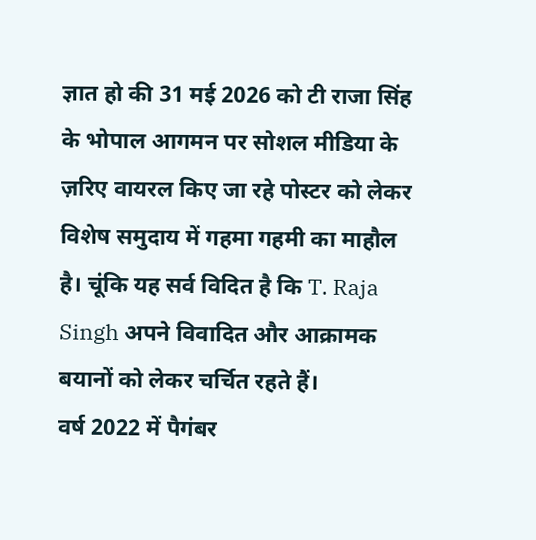ज्ञात हो की 31 मई 2026 को टी राजा सिंह के भोपाल आगमन पर सोशल मीडिया के ज़रिए वायरल किए जा रहे पोस्टर को लेकर विशेष समुदाय में गहमा गहमी का माहौल है। चूंकि यह सर्व विदित है कि T. Raja Singh अपने विवादित और आक्रामक बयानों को लेकर चर्चित रहते हैं।
वर्ष 2022 में पैगंबर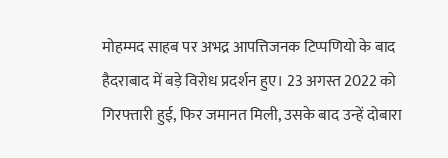मोहम्मद साहब पर अभद्र आपत्तिजनक टिप्पणियो के बाद हैदराबाद में बड़े विरोध प्रदर्शन हुए। 23 अगस्त 2022 को गिरफ्तारी हुई, फिर जमानत मिली, उसके बाद उन्हें दोबारा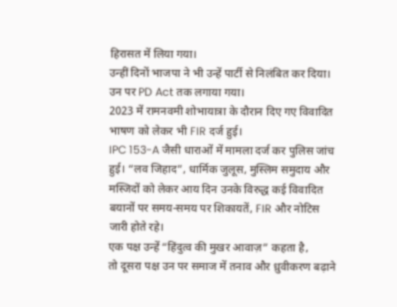हिरासत में लिया गया।
उन्हीं दिनों भाजपा ने भी उन्हें पार्टी से निलंबित कर दिया।
उन पर PD Act तक लगाया गया।
2023 में रामनवमी शोभायात्रा के दौरान दिए गए विवादित भाषण को लेकर भी FIR दर्ज हुई।
IPC 153-A जैसी धाराओं में मामला दर्ज कर पुलिस जांच हुई। “लव जिहाद”, धार्मिक जुलूस, मुस्लिम समुदाय और मस्जिदों को लेकर आय दिन उनके विरुद्ध कई विवादित बयानों पर समय-समय पर शिकायतें, FIR और नोटिस जारी होते रहे।
एक पक्ष उन्हें “हिंदुत्व की मुखर आवाज़” कहता है,
तो दूसरा पक्ष उन पर समाज में तनाव और ध्रुवीकरण बढ़ाने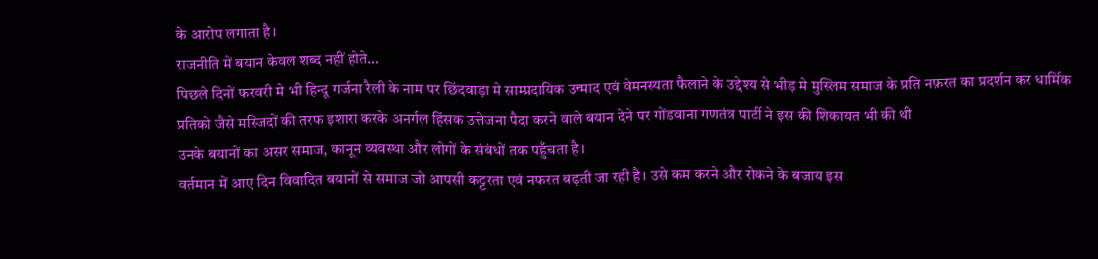के आरोप लगाता है।
राजनीति में बयान केवल शब्द नहीं होते…
पिछले दिनों फरवरी मे भी हिन्दू गर्जना रैली के नाम पर छिंदवाड़ा मे साम्प्रदायिक उन्माद एवं वेमनस्यता फैलाने के उद्देश्य से भीड़ मे मुस्लिम समाज के प्रति नफ़रत का प्रदर्शन कर धार्मिक प्रतिको जैसे मस्जिदों की तरफ इशारा करके अनर्गल हिंसक उत्तेजना पैदा करने वाले बयान देने पर गोंडवाना गणतंत्र पार्टी ने इस की शिकायत भी की थी
उनके बयानों का असर समाज, कानून व्यवस्था और लोगों के संबंधों तक पहुँचता है।
वर्तमान में आए दिन विवादित बयानों से समाज जो आपसी कट्टरता एवं नफरत बढ़ती जा रही है। उसे कम करने और रोकने के बजाय इस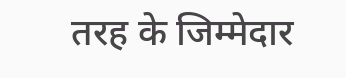तरह के जिम्मेदार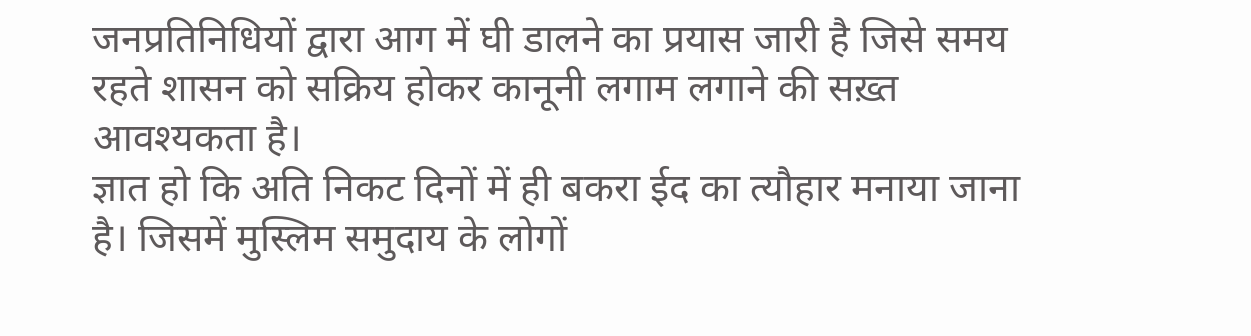जनप्रतिनिधियों द्वारा आग में घी डालने का प्रयास जारी है जिसे समय रहते शासन को सक्रिय होकर कानूनी लगाम लगाने की सख़्त आवश्यकता है।
ज्ञात हो कि अति निकट दिनों में ही बकरा ईद का त्यौहार मनाया जाना है। जिसमें मुस्लिम समुदाय के लोगों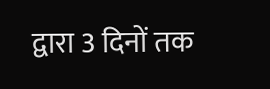द्वारा 3 दिनों तक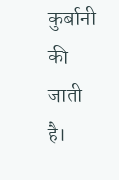कुर्बानी की जाती है।